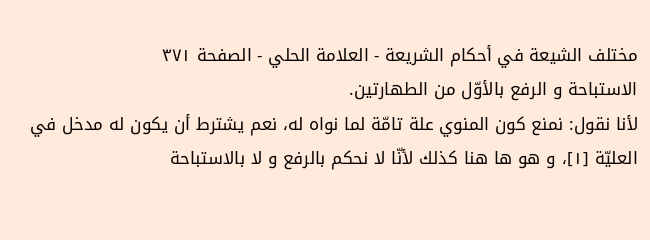مختلف الشيعة في أحكام الشريعة - العلامة الحلي - الصفحة ٣٧١
الاستباحة و الرفع بالأوّل من الطهارتين.
لأنا نقول: نمنع كون المنوي علة تامّة لما نواه له، نعم يشترط أن يكون له مدخل في العليّة [١]، و هو ها هنا كذلك لأنّا لا نحكم بالرفع و لا بالاستباحة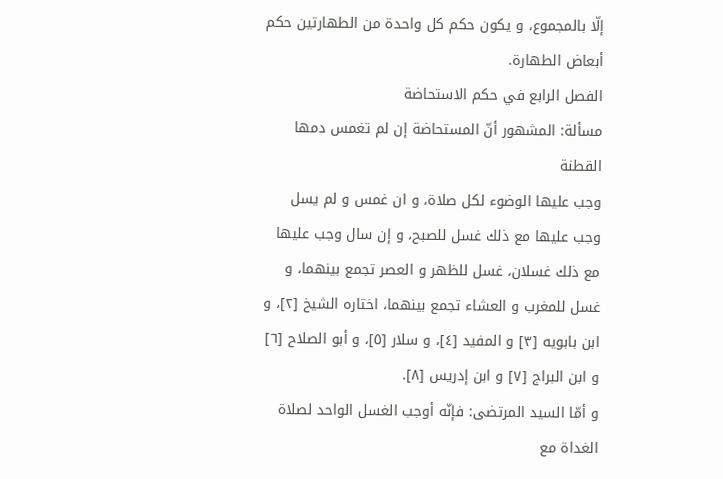إلّا بالمجموع، و يكون حكم كل واحدة من الطهارتين حكم أبعاض الطهارة.
الفصل الرابع في حكم الاستحاضة
مسألة: المشهور أنّ المستحاضة إن لم تغمس دمها القطنة
وجب عليها الوضوء لكل صلاة، و ان غمس و لم يسل وجب عليها مع ذلك غسل للصبح، و إن سال وجب عليها مع ذلك غسلان، غسل للظهر و العصر تجمع بينهما، و غسل للمغرب و العشاء تجمع بينهما، اختاره الشيخ [٢]، و ابن بابويه [٣] و المفيد [٤]، و سلار [٥]، و أبو الصلاح [٦] و ابن البراج [٧] و ابن إدريس [٨].
و أمّا السيد المرتضى: فإنّه أوجب الغسل الواحد لصلاة الغداة مع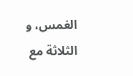الغمس، و الثلاثة مع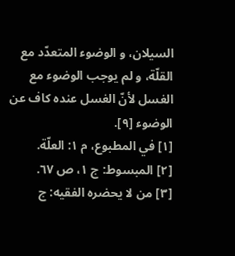السيلان، و الوضوء المتعدّد مع القلّة، و لم يوجب الوضوء مع الغسل لأنّ الغسل عنده كاف عن الوضوء [٩].
[١] في المطبوع، م ١: العلّة.
[٢] المبسوط: ج ١، ص ٦٧.
[٣] من لا يحضره الفقيه: ج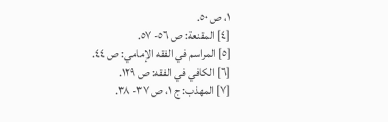١، ص ٥٠.
[٤] المقنعة: ص ٥٦- ٥٧.
[٥] المراسم في الفقه الإمامي: ص ٤٤.
[٦] الكافي في الفقه: ص ١٢٩.
[٧] المهذب: ج ١، ص ٣٧- ٣٨.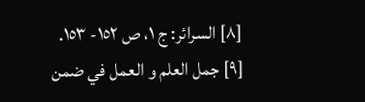[٨] السرائر: ج ١، ص ١٥٢- ١٥٣.
[٩] جمل العلم و العمل في ضمن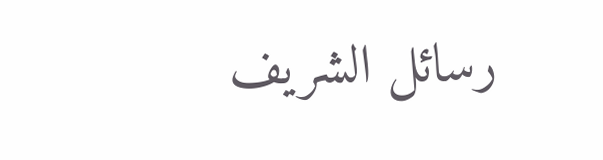رسائل الشريف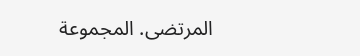المرتضى. المجموعة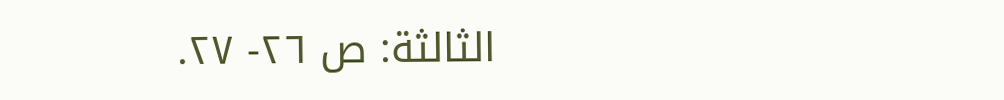الثالثة: ص ٢٦- ٢٧.